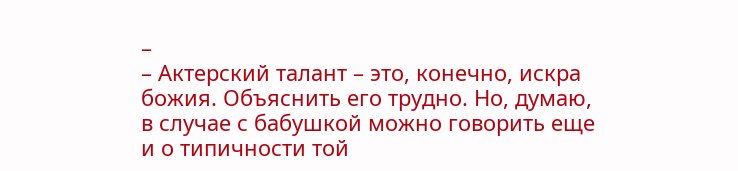–
– Актерский талант – это, конечно, искра божия. Объяснить его трудно. Но, думаю, в случае с бабушкой можно говорить еще и о типичности той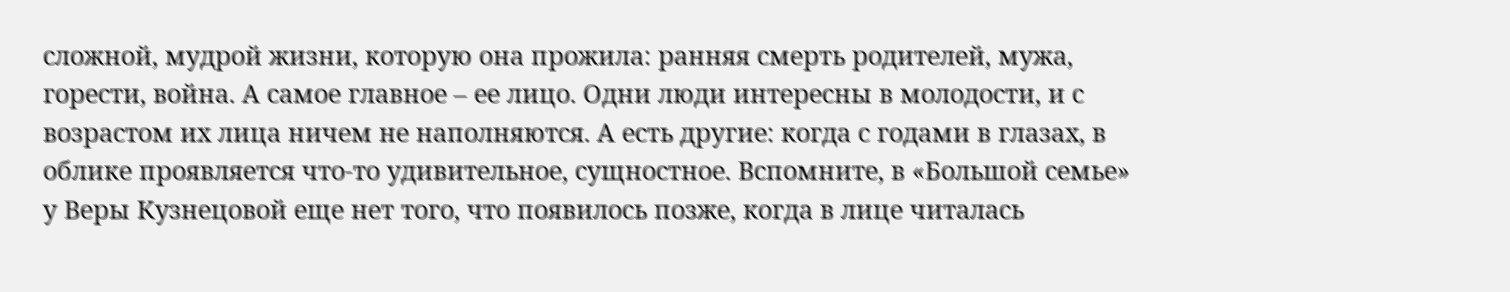сложной, мудрой жизни, которую она прожила: ранняя смерть родителей, мужа, горести, война. А самое главное – ее лицо. Одни люди интересны в молодости, и с возрастом их лица ничем не наполняются. А есть другие: когда с годами в глазах, в облике проявляется что-то удивительное, сущностное. Вспомните, в «Большой семье» у Веры Кузнецовой еще нет того, что появилось позже, когда в лице читалась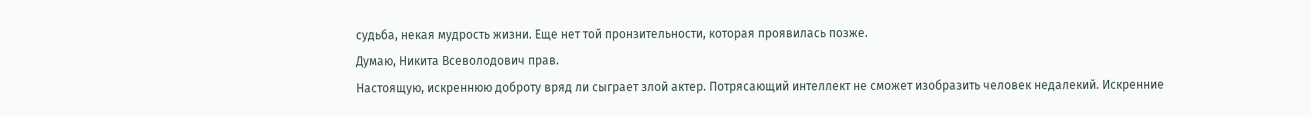судьба, некая мудрость жизни. Еще нет той пронзительности, которая проявилась позже.
Думаю, Никита Всеволодович прав.
Настоящую, искреннюю доброту вряд ли сыграет злой актер. Потрясающий интеллект не сможет изобразить человек недалекий. Искренние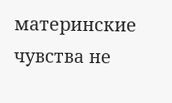материнские чувства не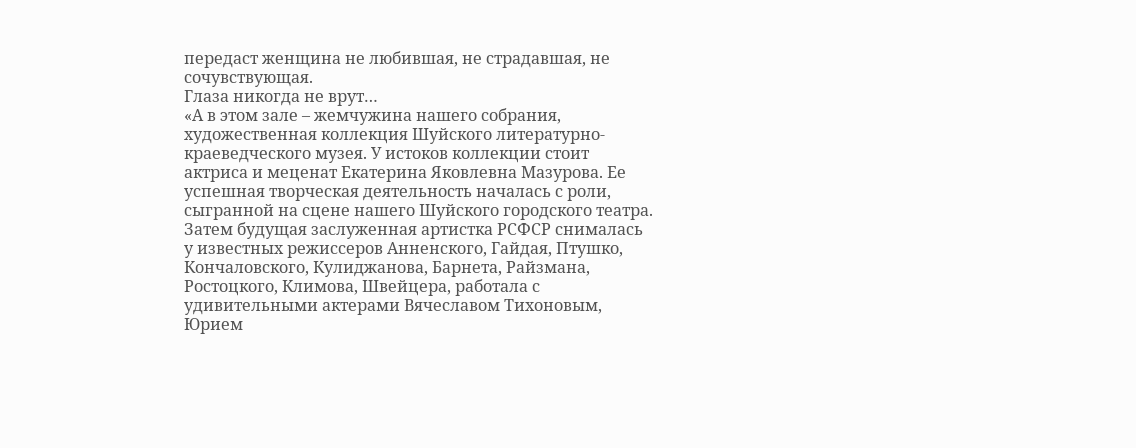передаст женщина не любившая, не страдавшая, не сочувствующая.
Глаза никогда не врут…
«А в этом зале – жемчужина нашего собрания, художественная коллекция Шуйского литературно-краеведческого музея. У истоков коллекции стоит актриса и меценат Екатерина Яковлевна Мазурова. Ее успешная творческая деятельность началась с роли, сыгранной на сцене нашего Шуйского городского театра. Затем будущая заслуженная артистка РСФСР снималась у известных режиссеров Анненского, Гайдая, Птушко, Кончаловского, Кулиджанова, Барнета, Райзмана, Ростоцкого, Климова, Швейцера, работала с удивительными актерами Вячеславом Тихоновым, Юрием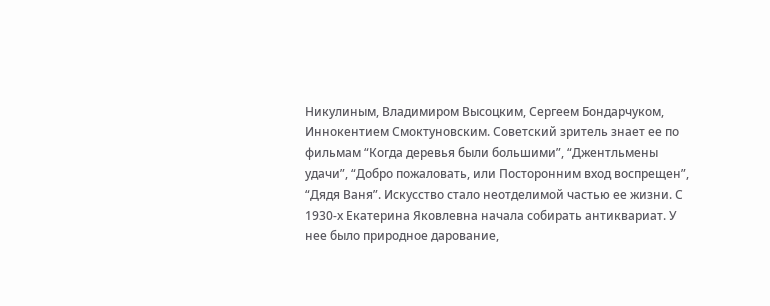Никулиным, Владимиром Высоцким, Сергеем Бондарчуком, Иннокентием Смоктуновским. Советский зритель знает ее по фильмам “Когда деревья были большими”, “Джентльмены удачи”, “Добро пожаловать, или Посторонним вход воспрещен”, “Дядя Ваня”. Искусство стало неотделимой частью ее жизни. С 1930-х Екатерина Яковлевна начала собирать антиквариат. У нее было природное дарование,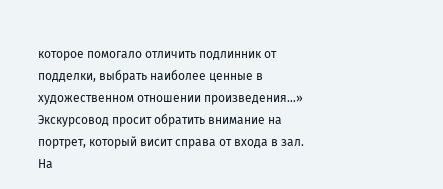которое помогало отличить подлинник от подделки, выбрать наиболее ценные в художественном отношении произведения…»
Экскурсовод просит обратить внимание на портрет, который висит справа от входа в зал. На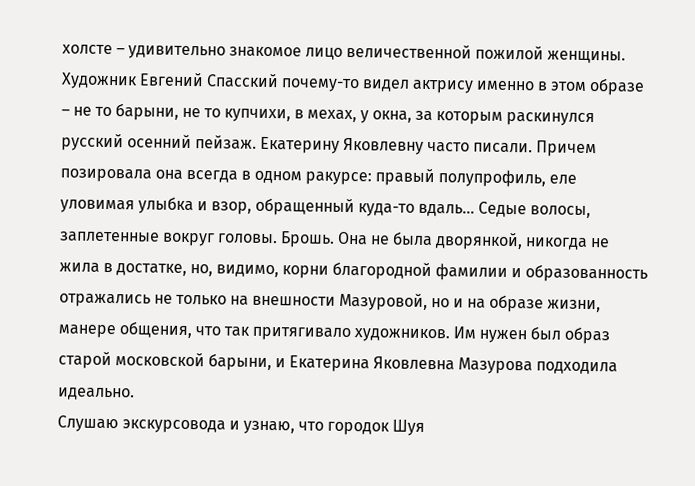холсте – удивительно знакомое лицо величественной пожилой женщины. Художник Евгений Спасский почему-то видел актрису именно в этом образе – не то барыни, не то купчихи, в мехах, у окна, за которым раскинулся русский осенний пейзаж. Екатерину Яковлевну часто писали. Причем позировала она всегда в одном ракурсе: правый полупрофиль, еле уловимая улыбка и взор, обращенный куда-то вдаль… Седые волосы, заплетенные вокруг головы. Брошь. Она не была дворянкой, никогда не жила в достатке, но, видимо, корни благородной фамилии и образованность отражались не только на внешности Мазуровой, но и на образе жизни, манере общения, что так притягивало художников. Им нужен был образ старой московской барыни, и Екатерина Яковлевна Мазурова подходила идеально.
Слушаю экскурсовода и узнаю, что городок Шуя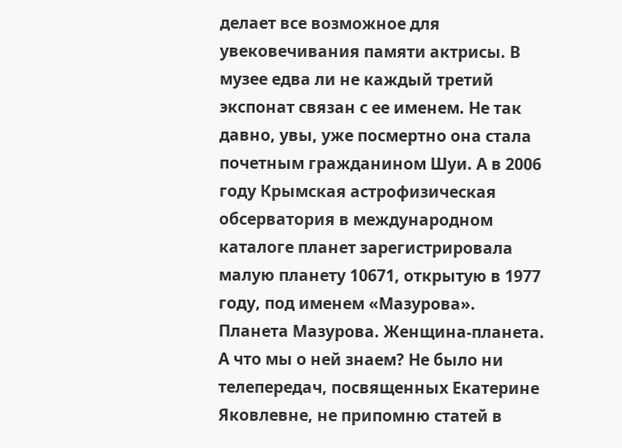делает все возможное для увековечивания памяти актрисы. В музее едва ли не каждый третий экспонат связан с ее именем. Не так давно, увы, уже посмертно она стала почетным гражданином Шуи. А в 2006 году Крымская астрофизическая обсерватория в международном каталоге планет зарегистрировала малую планету 10671, открытую в 1977 году, под именем «Мазурова».
Планета Мазурова. Женщина-планета. А что мы о ней знаем? Не было ни телепередач, посвященных Екатерине Яковлевне, не припомню статей в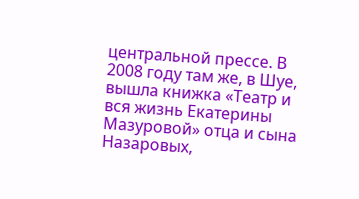центральной прессе. В 2008 году там же, в Шуе, вышла книжка «Театр и вся жизнь Екатерины Мазуровой» отца и сына Назаровых,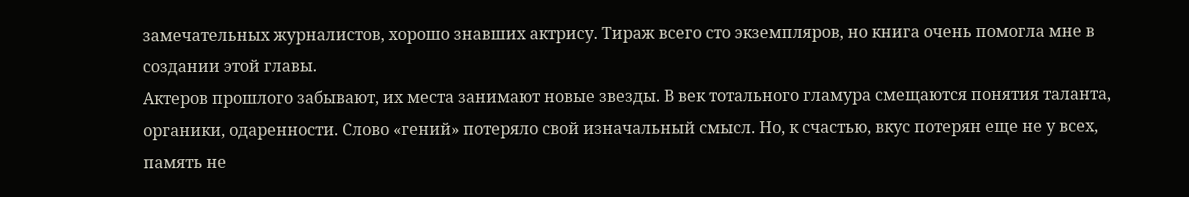замечательных журналистов, хорошо знавших актрису. Тираж всего сто экземпляров, но книга очень помогла мне в создании этой главы.
Актеров прошлого забывают, их места занимают новые звезды. В век тотального гламура смещаются понятия таланта, органики, одаренности. Слово «гений» потеряло свой изначальный смысл. Но, к счастью, вкус потерян еще не у всех, память не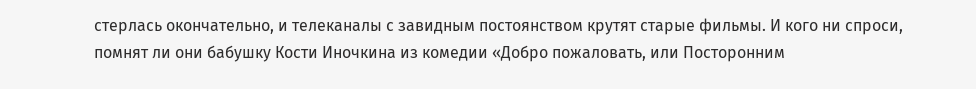стерлась окончательно, и телеканалы с завидным постоянством крутят старые фильмы. И кого ни спроси, помнят ли они бабушку Кости Иночкина из комедии «Добро пожаловать, или Посторонним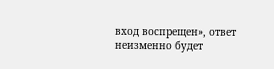вход воспрещен», ответ неизменно будет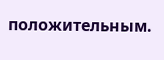положительным.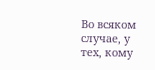Во всяком случае, у тех, кому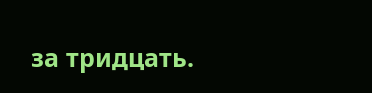за тридцать.